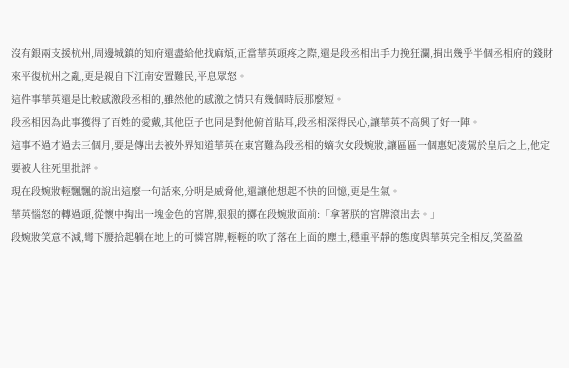沒有銀兩支援杭州,周邊城鎮的知府還盡給他找麻煩,正當華英頭疼之際,還是段丞相出手力挽狂瀾,捐出幾乎半個丞相府的錢財來平復杭州之亂,更是親自下江南安置難民,平息眾怒。
這件事華英還是比較感激段丞相的,雖然他的感激之情只有幾個時辰那麼短。
段丞相因為此事獲得了百姓的愛戴,其他臣子也同是對他俯首貼耳,段丞相深得民心,讓華英不高興了好一陣。
這事不過才過去三個月,要是傳出去被外界知道華英在東宮難為段丞相的嫡次女段婉妝,讓區區一個惠妃凌駕於皇后之上,他定要被人往死里批評。
現在段婉妝輕飄飄的說出這麼一句話來,分明是威脅他,還讓他想起不快的回憶,更是生氣。
華英惱怒的轉過頭,從懷中掏出一塊金色的宮牌,狠狠的擲在段婉妝面前:「拿著朕的宮牌滾出去。」
段婉妝笑意不減,彎下腰拾起躺在地上的可憐宮牌,輕輕的吹了落在上面的塵土,穩重平靜的態度與華英完全相反,笑盈盈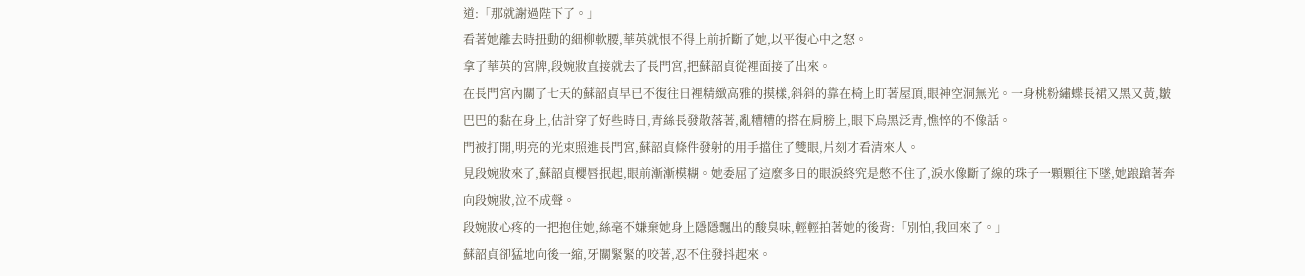道:「那就謝過陛下了。」
看著她離去時扭動的細柳軟腰,華英就恨不得上前折斷了她,以平復心中之怒。
拿了華英的宮牌,段婉妝直接就去了長門宮,把蘇韶貞從裡面接了出來。
在長門宮內關了七天的蘇韶貞早已不復往日裡精緻高雅的摸樣,斜斜的靠在椅上盯著屋頂,眼神空洞無光。一身桃粉繡蝶長裙又黑又黃,皺巴巴的黏在身上,估計穿了好些時日,青絲長發散落著,亂糟糟的搭在肩膀上,眼下烏黑泛青,憔悴的不像話。
門被打開,明亮的光束照進長門宮,蘇韶貞條件發射的用手擋住了雙眼,片刻才看清來人。
見段婉妝來了,蘇韶貞櫻唇抿起,眼前漸漸模糊。她委屈了這麼多日的眼淚終究是憋不住了,淚水像斷了線的珠子一顆顆往下墜,她踉蹌著奔向段婉妝,泣不成聲。
段婉妝心疼的一把抱住她,絲毫不嫌棄她身上隱隱飄出的酸臭味,輕輕拍著她的後背:「別怕,我回來了。」
蘇韶貞卻猛地向後一縮,牙關緊緊的咬著,忍不住發抖起來。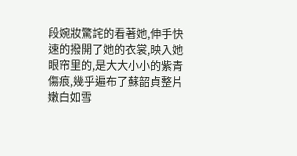段婉妝驚詫的看著她,伸手快速的撥開了她的衣裳,映入她眼帘里的,是大大小小的紫青傷痕,幾乎遍布了蘇韶貞整片嫩白如雪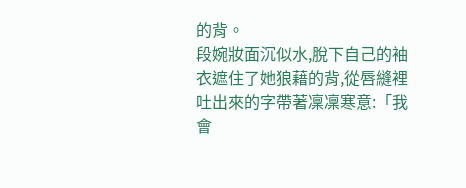的背。
段婉妝面沉似水,脫下自己的袖衣遮住了她狼藉的背,從唇縫裡吐出來的字帶著凜凜寒意:「我會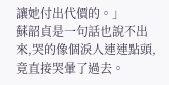讓她付出代價的。」
蘇韶貞是一句話也說不出來,哭的像個淚人連連點頭,竟直接哭暈了過去。